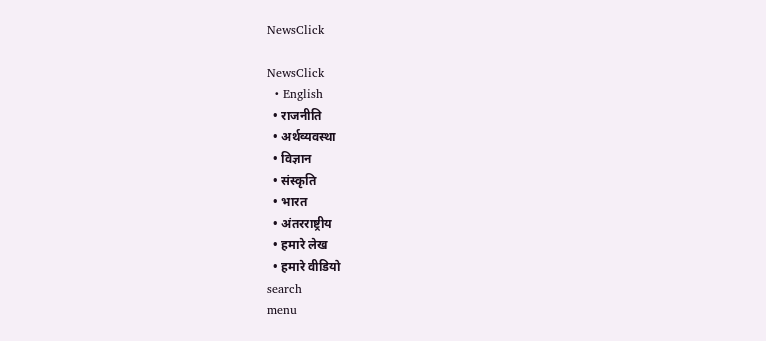NewsClick

NewsClick
  • English
  • राजनीति
  • अर्थव्यवस्था
  • विज्ञान
  • संस्कृति
  • भारत
  • अंतरराष्ट्रीय
  • हमारे लेख
  • हमारे वीडियो
search
menu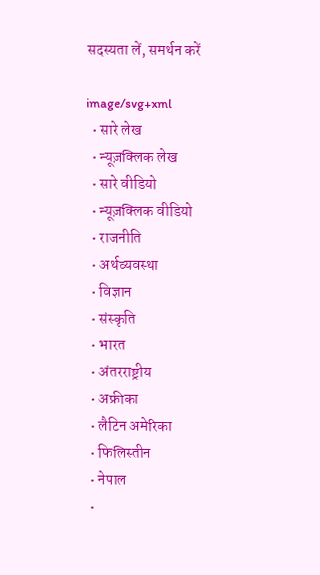सदस्यता लें, समर्थन करें

image/svg+xml
  • सारे लेख
  • न्यूज़क्लिक लेख
  • सारे वीडियो
  • न्यूज़क्लिक वीडियो
  • राजनीति
  • अर्थव्यवस्था
  • विज्ञान
  • संस्कृति
  • भारत
  • अंतरराष्ट्रीय
  • अफ्रीका
  • लैटिन अमेरिका
  • फिलिस्तीन
  • नेपाल
  •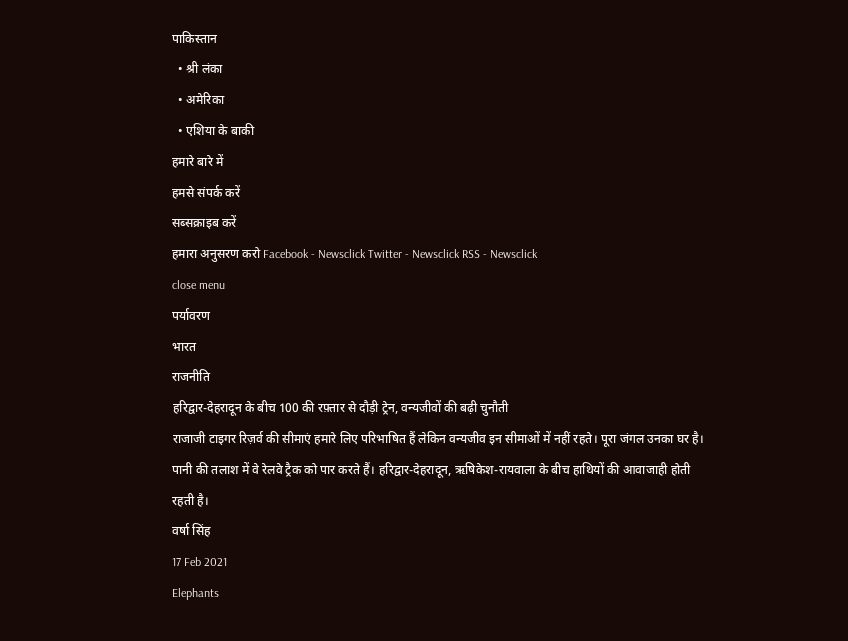पाकिस्तान
  • श्री लंका
  • अमेरिका
  • एशिया के बाकी
हमारे बारे में
हमसे संपर्क करें
सब्सक्राइब करें
हमारा अनुसरण करो Facebook - Newsclick Twitter - Newsclick RSS - Newsclick
close menu
पर्यावरण
भारत
राजनीति
हरिद्वार-देहरादून के बीच 100 की रफ़्तार से दौड़ी ट्रेन, वन्यजीवों की बढ़ी चुनौती
राजाजी टाइगर रिज़र्व की सीमाएं हमारे लिए परिभाषित हैं लेकिन वन्यजीव इन सीमाओं में नहीं रहते। पूरा जंगल उनका घर है। पानी की तलाश में वे रेलवे ट्रैक को पार करते हैं। हरिद्वार-देहरादून, ऋषिकेश-रायवाला के बीच हाथियों की आवाजाही होती रहती है।
वर्षा सिंह
17 Feb 2021
Elephants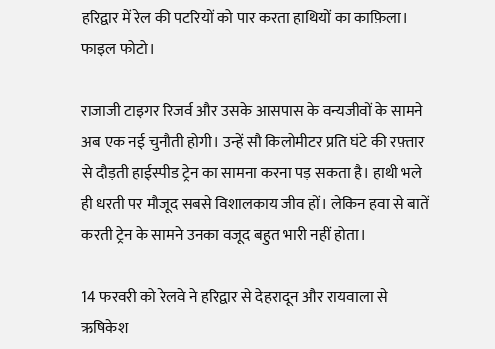हरिद्वार में रेल की पटरियों को पार करता हाथियों का काफ़िला। फाइल फोटो।

राजाजी टाइगर रिजर्व और उसके आसपास के वन्यजीवों के सामने अब एक नई चुनौती होगी। उन्हें सौ किलोमीटर प्रति घंटे की रफ़्तार से दौड़ती हाईस्पीड ट्रेन का सामना करना पड़ सकता है। हाथी भले ही धरती पर मौजूद सबसे विशालकाय जीव हों। लेकिन हवा से बातें करती ट्रेन के सामने उनका वजूद बहुत भारी नहीं होता।

14 फरवरी को रेलवे ने हरिद्वार से देहरादून और रायवाला से ऋषिकेश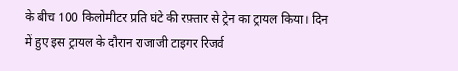के बीच 100 किलोमीटर प्रति घंटे की रफ़्तार से ट्रेन का ट्रायल किया। दिन में हुए इस ट्रायल के दौरान राजाजी टाइगर रिजर्व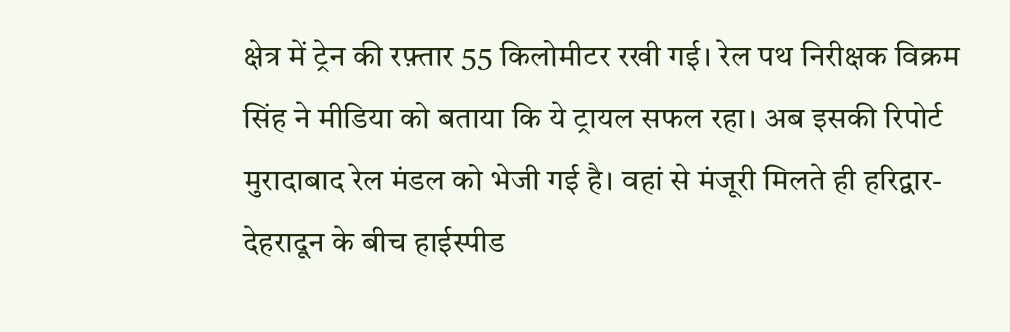क्षेत्र में ट्रेन की रफ़्तार 55 किलोमीटर रखी गई। रेल पथ निरीक्षक विक्रम सिंह ने मीडिया को बताया कि ये ट्रायल सफल रहा। अब इसकी रिपोर्ट मुरादाबाद रेल मंडल को भेजी गई है। वहां से मंजूरी मिलते ही हरिद्वार-देहरादून के बीच हाईस्पीड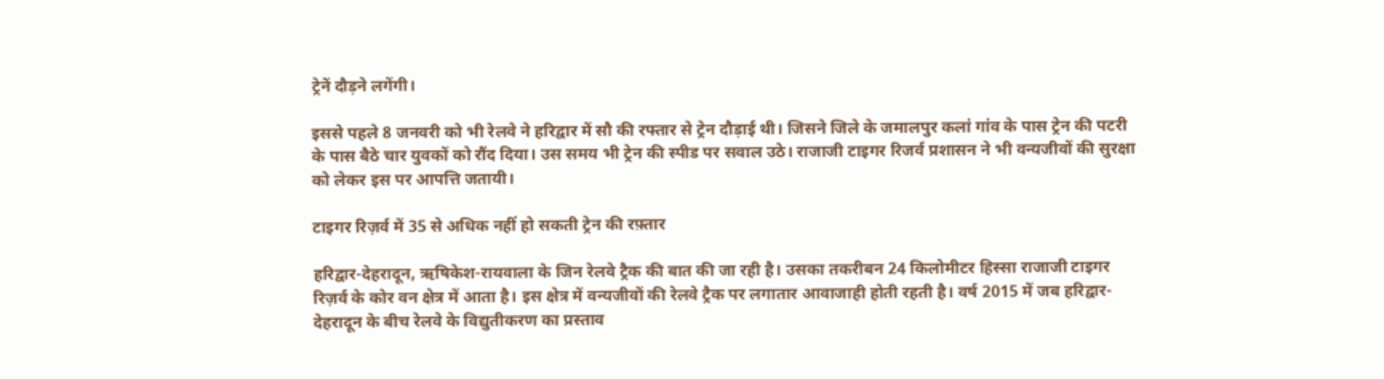ट्रेनें दौड़ने लगेंगी।

इससे पहले 8 जनवरी को भी रेलवे ने हरिद्वार में सौ की रफ्तार से ट्रेन दौड़ाई थी। जिसने जिले के जमालपुर कलां गांव के पास ट्रेन की पटरी के पास बैठे चार युवकों को रौंद दिया। उस समय भी ट्रेन की स्पीड पर सवाल उठे। राजाजी टाइगर रिजर्व प्रशासन ने भी वन्यजीवों की सुरक्षा को लेकर इस पर आपत्ति जतायी।

टाइगर रिज़र्व में 35 से अधिक नहीं हो सकती ट्रेन की रफ़्तार

हरिद्वार-देहरादून, ऋषिकेश-रायवाला के जिन रेलवे ट्रैक की बात की जा रही है। उसका तकरीबन 24 किलोमीटर हिस्सा राजाजी टाइगर रिज़र्व के कोर वन क्षेत्र में आता है। इस क्षेत्र में वन्यजीवों की रेलवे ट्रैक पर लगातार आवाजाही होती रहती है। वर्ष 2015 में जब हरिद्वार-देहरादून के बीच रेलवे के विद्युतीकरण का प्रस्ताव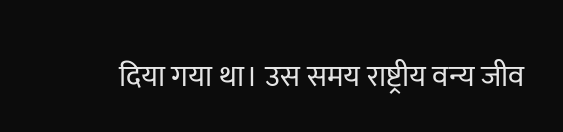दिया गया था। उस समय राष्ट्रीय वन्य जीव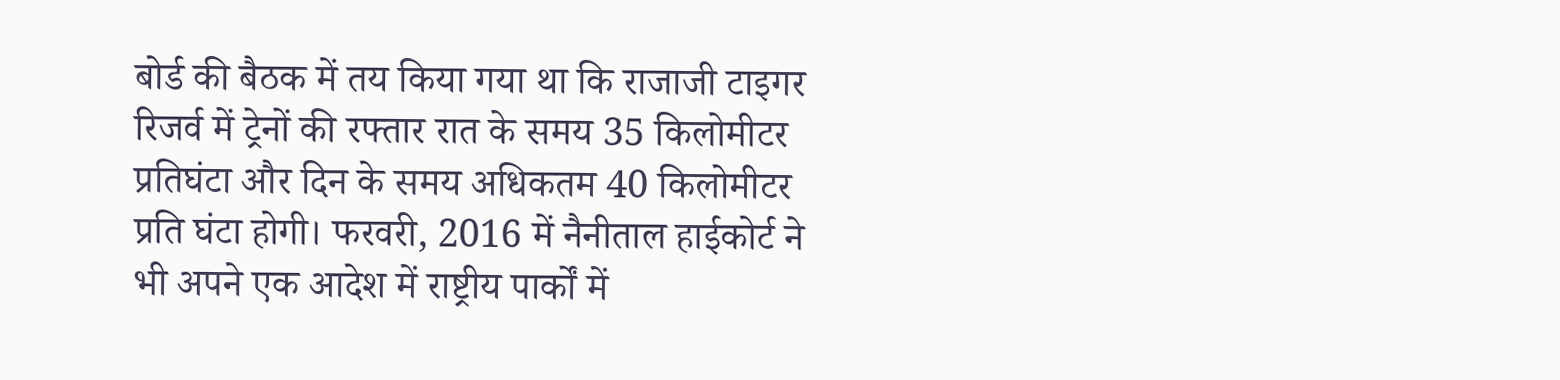बोर्ड की बैठक में तय किया गया था कि राजाजी टाइगर रिजर्व में ट्रेनों की रफ्तार रात के समय 35 किलोमीटर प्रतिघंटा और दिन के समय अधिकतम 40 किलोमीटर प्रति घंटा होगी। फरवरी, 2016 में नैनीताल हाईकोर्ट ने भी अपने एक आदेश में राष्ट्रीय पार्कों में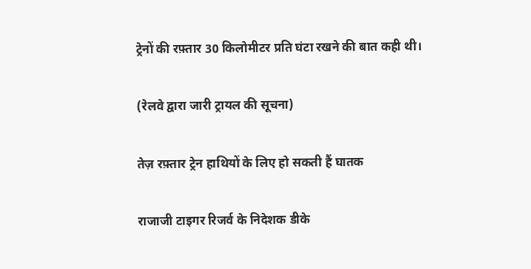ट्रेनों की रफ़्तार 30 किलोमीटर प्रति घंटा रखने की बात कही थी।

(रेलवे द्वारा जारी ट्रायल की सूचना)

तेज़ रफ़्तार ट्रेन हाथियों के लिए हो सकती हैं घातक

राजाजी टाइगर रिजर्व के निदेशक डीके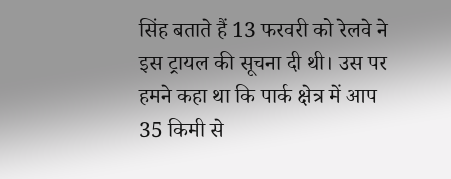सिंह बताते हैं 13 फरवरी को रेलवे ने इस ट्रायल की सूचना दी थी। उस पर हमने कहा था कि पार्क क्षेत्र में आप 35 किमी से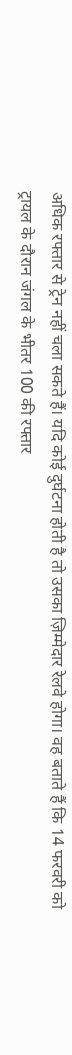अधिक रफ्तार से ट्रेन नहीं चला सकते हैं। यदि कोई दुर्घटना होती है तो उसका ज़िम्मेदार रेलवे होगा। वह बताते हैं कि 14 फरवरी को ट्रायल के दौरान जंगल के भीतर 100 की रफ्तार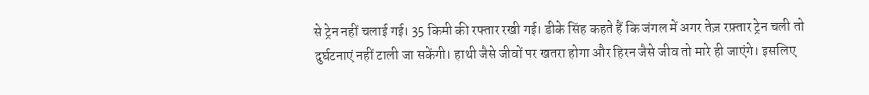से ट्रेन नहीं चलाई गई। 35 किमी की रफ्तार रखी गई। डीके सिंह कहते हैं कि जंगल में अगर तेज़ रफ़्तार ट्रेन चली तो दुर्घटनाएं नहीं टाली जा सकेंगी। हाथी जैसे जीवों पर खतरा होगा और हिरन जैसे जीव तो मारे ही जाएंगे। इसलिए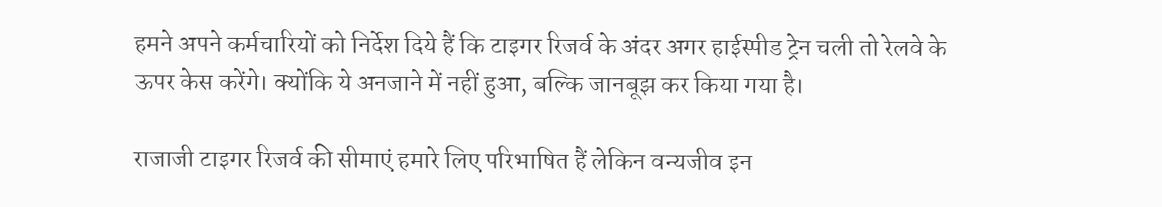हमने अपने कर्मचारियों को निर्देश दिये हैं कि टाइगर रिजर्व के अंदर अगर हाईस्पीड ट्रेन चली तो रेलवे के ऊपर केस करेंगे। क्योंकि ये अनजाने में नहीं हुआ, बल्कि जानबूझ कर किया गया है।

राजाजी टाइगर रिजर्व की सीमाएं हमारे लिए परिभाषित हैं लेकिन वन्यजीव इन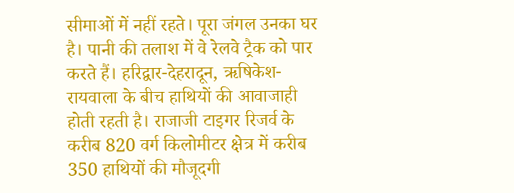सीमाओं में नहीं रहते। पूरा जंगल उनका घर है। पानी की तलाश में वे रेलवे ट्रैक को पार करते हैं। हरिद्वार-देहरादून, ऋषिकेश-रायवाला के बीच हाथियों की आवाजाही होती रहती है। राजाजी टाइगर रिजर्व के करीब 820 वर्ग किलोमीटर क्षेत्र में करीब 350 हाथियों की मौजूदगी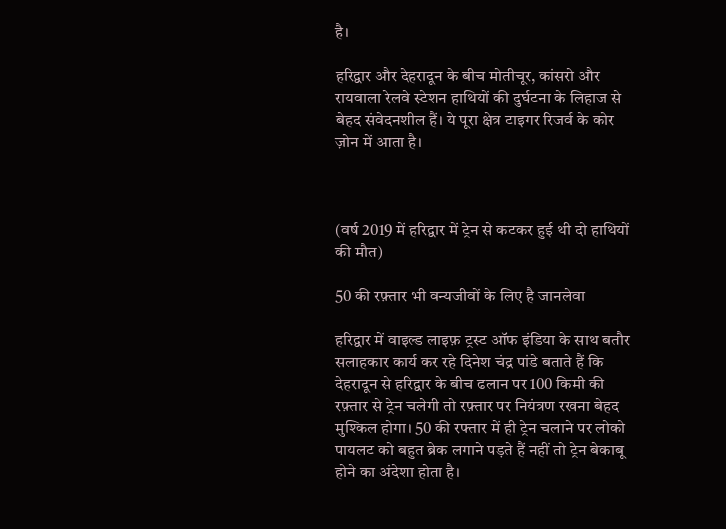है।

हरिद्वार और देहरादून के बीच मोतीचूर, कांसरो और रायवाला रेलवे स्टेशन हाथियों की दुर्घटना के लिहाज से बेहद संवेदनशील हैं। ये पूरा क्षेत्र टाइगर रिजर्व के कोर ज़ोन में आता है।



(वर्ष 2019 में हरिद्वार में ट्रेन से कटकर हुई थी दो हाथियों की मौत)

50 की रफ़्तार भी वन्यजीवों के लिए है जानलेवा

हरिद्वार में वाइल्ड लाइफ़ ट्रस्ट ऑफ इंडिया के साथ बतौर सलाहकार कार्य कर रहे दिनेश चंद्र पांडे बताते हैं कि देहरादून से हरिद्वार के बीच ढलान पर 100 किमी की रफ़्तार से ट्रेन चलेगी तो रफ़्तार पर नियंत्रण रखना बेहद मुश्किल होगा। 50 की रफ्तार में ही ट्रेन चलाने पर लोको पायलट को बहुत ब्रेक लगाने पड़ते हैं नहीं तो ट्रेन बेकाबू होने का अंदेशा होता है।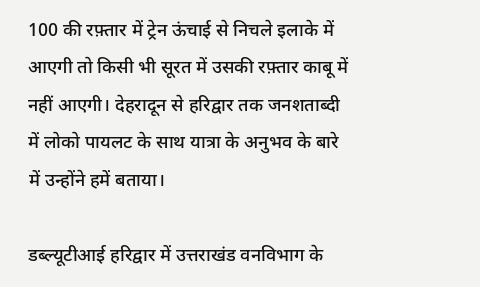100 की रफ़्तार में ट्रेन ऊंचाई से निचले इलाके में आएगी तो किसी भी सूरत में उसकी रफ़्तार काबू में नहीं आएगी। देहरादून से हरिद्वार तक जनशताब्दी में लोको पायलट के साथ यात्रा के अनुभव के बारे में उन्होंने हमें बताया।

डब्ल्यूटीआई हरिद्वार में उत्तराखंड वनविभाग के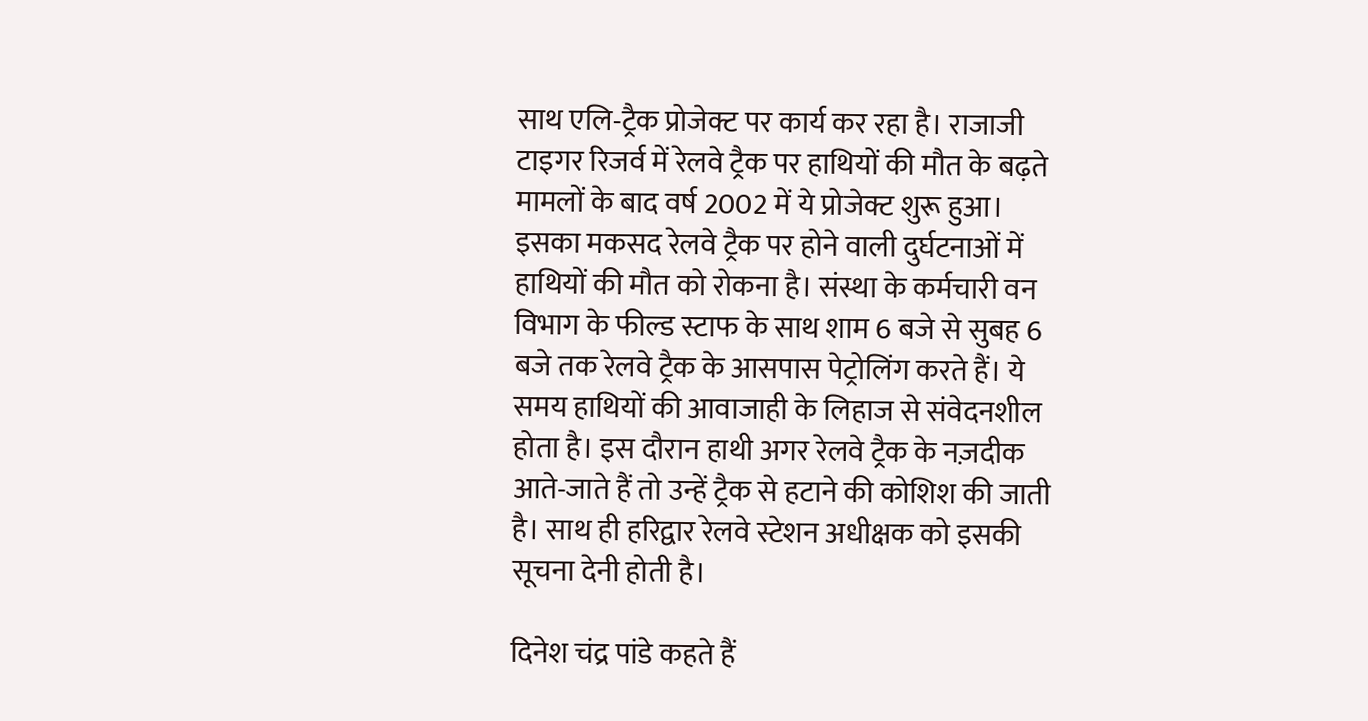साथ एलि-ट्रैक प्रोजेक्ट पर कार्य कर रहा है। राजाजी टाइगर रिजर्व में रेलवे ट्रैक पर हाथियों की मौत के बढ़ते मामलों के बाद वर्ष 2002 में ये प्रोजेक्ट शुरू हुआ। इसका मकसद रेलवे ट्रैक पर होने वाली दुर्घटनाओं में हाथियों की मौत को रोकना है। संस्था के कर्मचारी वन विभाग के फील्ड स्टाफ के साथ शाम 6 बजे से सुबह 6 बजे तक रेलवे ट्रैक के आसपास पेट्रोलिंग करते हैं। ये समय हाथियों की आवाजाही के लिहाज से संवेदनशील होता है। इस दौरान हाथी अगर रेलवे ट्रैक के नज़दीक आते-जाते हैं तो उन्हें ट्रैक से हटाने की कोशिश की जाती है। साथ ही हरिद्वार रेलवे स्टेशन अधीक्षक को इसकी सूचना देनी होती है।

दिनेश चंद्र पांडे कहते हैं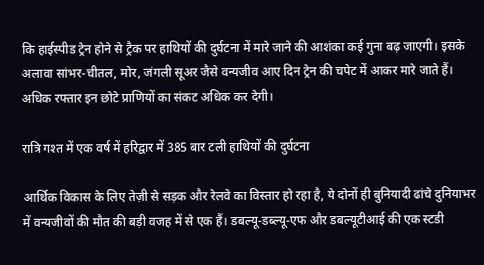कि हाईस्पीड ट्रेन होने से ट्रैक पर हाथियों की दुर्घटना में मारे जाने की आशंका कई गुना बढ़ जाएगी। इसके अलावा सांभर-चीतल, मोर, जंगली सूअर जैसे वन्यजीव आए दिन ट्रेन की चपेट में आकर मारे जाते हैं। अधिक रफ्तार इन छोटे प्राणियों का संकट अधिक कर देगी।

रात्रि गश्त में एक वर्ष में हरिद्वार में 385 बार टली हाथियों की दुर्घटना

आर्थिक विकास के लिए तेज़ी से सड़क और रेलवे का विस्तार हो रहा है, ये दोनों ही बुनियादी ढांचे दुनियाभर में वन्यजीवों की मौत की बड़ी वजह में से एक हैं। डबल्यू-डब्ल्यू-एफ और डबल्यूटीआई की एक स्टडी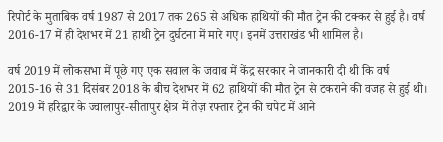रिपोर्ट के मुताबिक वर्ष 1987 से 2017 तक 265 से अधिक हाथियों की मौत ट्रेन की टक्कर से हुई है। वर्ष 2016-17 में ही देशभर में 21 हाथी ट्रेन दुर्घटना में मारे गए। इनमें उत्तराखंड भी शामिल है।

वर्ष 2019 में लोकसभा में पूछे गए एक सवाल के जवाब में केंद्र सरकार ने जानकारी दी थी कि वर्ष 2015-16 से 31 दिसंबर 2018 के बीच देशभर में 62 हाथियों की मौत ट्रेन से टकराने की वजह से हुई थी। 2019 में हरिद्वार के ज्वालापुर-सीतापुर क्षेत्र में तेज़ रफ्तार ट्रेन की चपेट में आने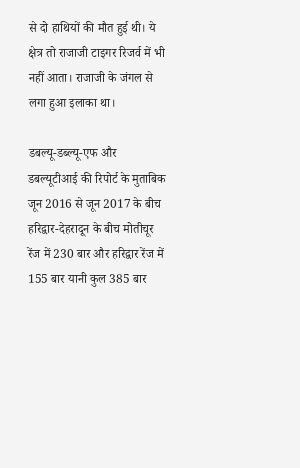से दो हाथियों की मौत हुई थी। ये क्षेत्र तो राजाजी टाइगर रिजर्व में भी नहीं आता। राजाजी के जंगल से लगा हुआ इलाका था।

डबल्यू-डब्ल्यू-एफ और डबल्यूटीआई की रिपोर्ट के मुताबिक जून 2016 से जून 2017 के बीच हरिद्वार-देहरादून के बीच मोतीचूर रेंज में 230 बार और हरिद्वार रेंज में 155 बार यानी कुल 385 बार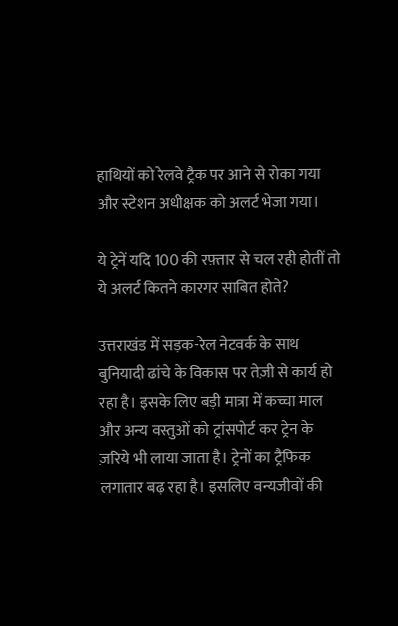हाथियों को रेलवे ट्रैक पर आने से रोका गया और स्टेशन अधीक्षक को अलर्ट भेजा गया।

ये ट्रेनें यदि 100 की रफ़्तार से चल रही होतीं तो ये अलर्ट कितने कारगर साबित होते?

उत्तराखंड में सड़क-रेल नेटवर्क के साथ बुनियादी ढांचे के विकास पर तेज़ी से कार्य हो रहा है। इसके लिए बड़ी मात्रा में कच्चा माल और अन्य वस्तुओं को ट्रांसपोर्ट कर ट्रेन के ज़रिये भी लाया जाता है। ट्रेनों का ट्रैफिक लगातार बढ़ रहा है। इसलिए वन्यजीवों की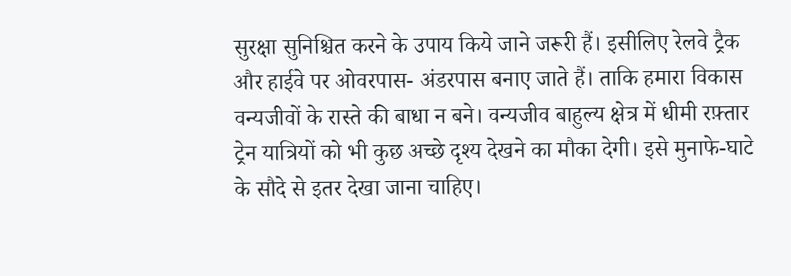सुरक्षा सुनिश्चित करने के उपाय किये जाने जरूरी हैं। इसीलिए रेलवे ट्रैक और हाईवे पर ओवरपास- अंडरपास बनाए जाते हैं। ताकि हमारा विकास वन्यजीवों के रास्ते की बाधा न बने। वन्यजीव बाहुल्य क्षेत्र में धीमी रफ़्तार ट्रेन यात्रियों को भी कुछ अच्छे दृश्य देखने का मौका देगी। इसे मुनाफे-घाटे के सौदे से इतर देखा जाना चाहिए।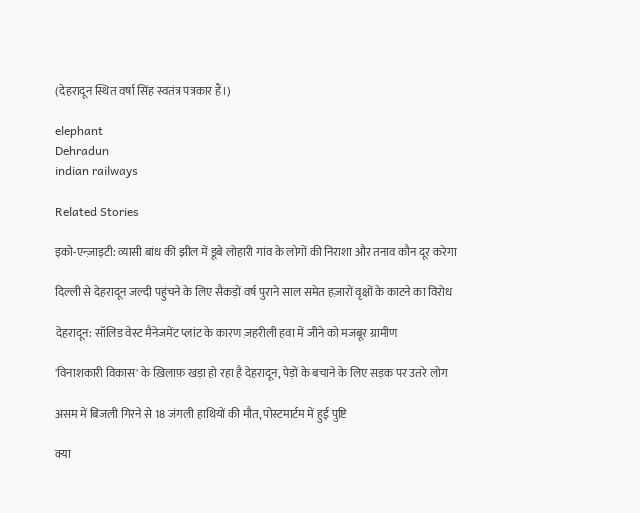(देहरादून स्थित वर्षा सिंह स्वतंत्र पत्रकार हैं।)

elephant
Dehradun
indian railways

Related Stories

इको-एन्ज़ाइटी: व्यासी बांध की झील में डूबे लोहारी गांव के लोगों की निराशा और तनाव कौन दूर करेगा

दिल्ली से देहरादून जल्दी पहुंचने के लिए सैकड़ों वर्ष पुराने साल समेत हज़ारों वृक्षों के काटने का विरोध

देहरादून: सॉलिड वेस्ट मैनेजमेंट प्लांट के कारण ज़हरीली हवा में जीने को मजबूर ग्रामीण

'विनाशकारी विकास' के ख़िलाफ़ खड़ा हो रहा है देहरादून, पेड़ों के बचाने के लिए सड़क पर उतरे लोग

असम में बिजली गिरने से 18 जंगली हाथियों की मौत, पोस्टमार्टम में हुई पुष्टि

क्या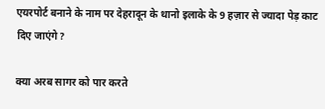एयरपोर्ट बनाने के नाम पर देहरादून के थानो इलाके के 9 हज़ार से ज्यादा पेड़ काट दिए जाएंगे?

क्या अरब सागर को पार करते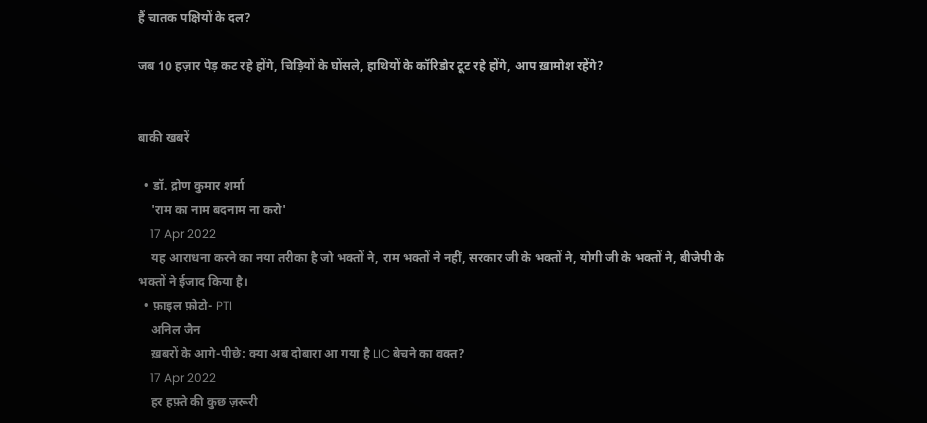हैं चातक पक्षियों के दल?

जब 10 हज़ार पेड़ कट रहे होंगे, चिड़ियों के घोंसले, हाथियों के कॉरिडोर टूट रहे होंगे, आप ख़ामोश रहेंगे?


बाकी खबरें

  • डॉ. द्रोण कुमार शर्मा
    'राम का नाम बदनाम ना करो'
    17 Apr 2022
    यह आराधना करने का नया तरीका है जो भक्तों ने, राम भक्तों ने नहीं, सरकार जी के भक्तों ने, योगी जी के भक्तों ने, बीजेपी के भक्तों ने ईजाद किया है।
  • फ़ाइल फ़ोटो- PTI
    अनिल जैन
    ख़बरों के आगे-पीछे: क्या अब दोबारा आ गया है LIC बेचने का वक्त?
    17 Apr 2022
    हर हफ़्ते की कुछ ज़रूरी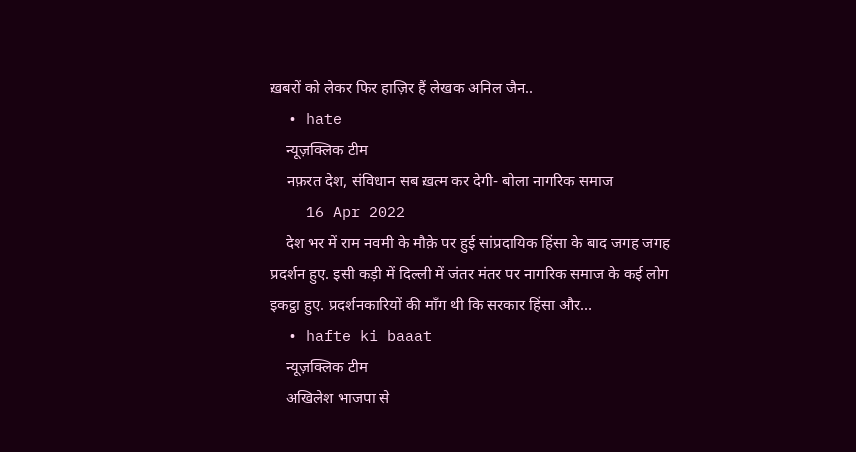ख़बरों को लेकर फिर हाज़िर हैं लेखक अनिल जैन..
  • hate
    न्यूज़क्लिक टीम
    नफ़रत देश, संविधान सब ख़त्म कर देगी- बोला नागरिक समाज
    16 Apr 2022
    देश भर में राम नवमी के मौक़े पर हुई सांप्रदायिक हिंसा के बाद जगह जगह प्रदर्शन हुए. इसी कड़ी में दिल्ली में जंतर मंतर पर नागरिक समाज के कई लोग इकट्ठा हुए. प्रदर्शनकारियों की माँग थी कि सरकार हिंसा और…
  • hafte ki baaat
    न्यूज़क्लिक टीम
    अखिलेश भाजपा से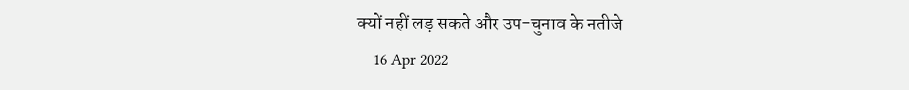क्यों नहीं लड़ सकते और उप-चुनाव के नतीजे
    16 Apr 2022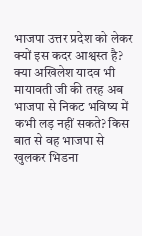भाजपा उत्तर प्रदेश को लेकर क्यों इस कदर आश्वस्त है? क्या अखिलेश यादव भी मायावती जी की तरह अब भाजपा से निकट भविष्य में कभी लड़ नहीं सकते? किस बात से वह भाजपा से खुलकर भिडना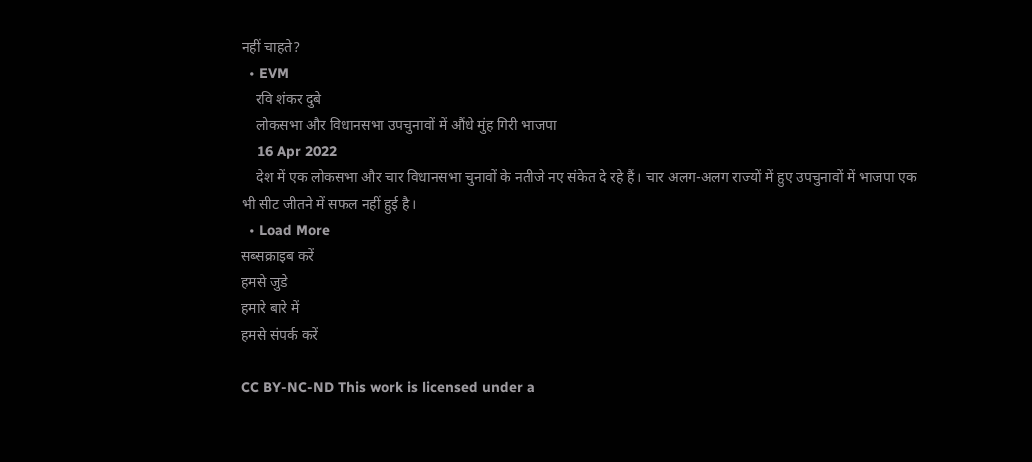नहीं चाहते?
  • EVM
    रवि शंकर दुबे
    लोकसभा और विधानसभा उपचुनावों में औंधे मुंह गिरी भाजपा
    16 Apr 2022
    देश में एक लोकसभा और चार विधानसभा चुनावों के नतीजे नए संकेत दे रहे हैं। चार अलग-अलग राज्यों में हुए उपचुनावों में भाजपा एक भी सीट जीतने में सफल नहीं हुई है।
  • Load More
सब्सक्राइब करें
हमसे जुडे
हमारे बारे में
हमसे संपर्क करें

CC BY-NC-ND This work is licensed under a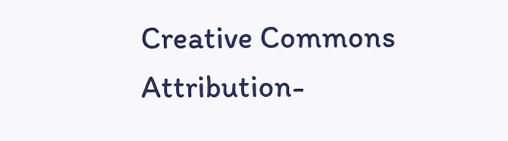Creative Commons Attribution-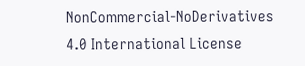NonCommercial-NoDerivatives 4.0 International License